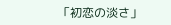「初恋の淡さ」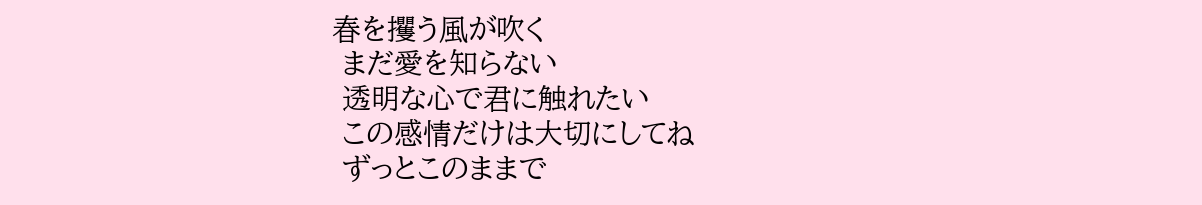春を攫う風が吹く
 まだ愛を知らない
 透明な心で君に触れたい
 この感情だけは大切にしてね
 ずっとこのままで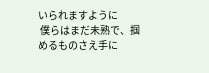いられますように
 僕らはまだ未熟で、掴めるものさえ手に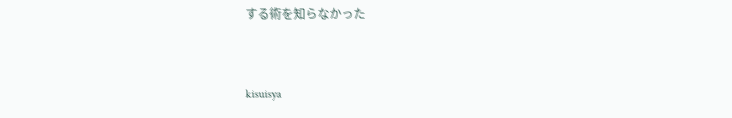する術を知らなかった


kisuisya